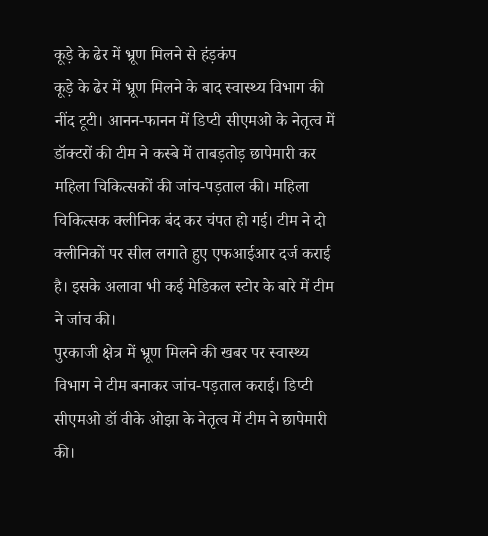कूड़े के ढेर में भ्रूण मिलने से हंड़कंप
कूड़े के ढेर में भ्रूण मिलने के बाद स्वास्थ्य विभाग की नींद टूटी। आनन-फानन में डिप्टी सीएमओ के नेतृत्व में डॉक्टरों की टीम ने कस्बे में ताबड़तोड़ छापेमारी कर महिला चिकित्सकों की जांच-पड़ताल की। महिला चिकित्सक क्लीनिक बंद कर चंपत हो गई। टीम ने दो क्लीनिकों पर सील लगाते हुए एफआईआर दर्ज कराई है। इसके अलावा भी कई मेडिकल स्टोर के बारे में टीम ने जांच की।
पुरकाजी क्षेत्र में भ्रूण मिलने की खबर पर स्वास्थ्य विभाग ने टीम बनाकर जांच-पड़ताल कराई। डिप्टी सीएमओ डॉ वीके ओझा के नेतृत्व में टीम ने छापेमारी की।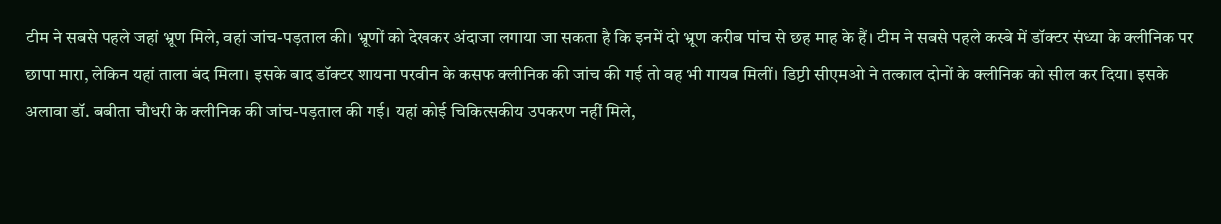टीम ने सबसे पहले जहां भ्रूण मिले, वहां जांच-पड़ताल की। भ्रूणों को देखकर अंदाजा लगाया जा सकता है कि इनमें दो भ्रूण करीब पांच से छह माह के हैं। टीम ने सबसे पहले कस्बे में डॉक्टर संध्या के क्लीनिक पर छापा मारा, लेकिन यहां ताला बंद मिला। इसके बाद डॉक्टर शायना परवीन के कसफ क्लीनिक की जांच की गई तो वह भी गायब मिलीं। डिप्टी सीएमओ ने तत्काल दोनों के क्लीनिक को सील कर दिया। इसके अलावा डॉ. बबीता चौधरी के क्लीनिक की जांच-पड़ताल की गई। यहां कोई चिकित्सकीय उपकरण नहीं मिले,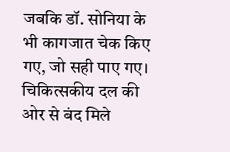जबकि डॉ. सोनिया के भी कागजात चेक किए गए, जो सही पाए गए। चिकित्सकीय दल की ओर से बंद मिले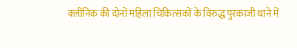क्लीनिक की दोनों महिला चिकित्सकों के विरुद्ध पुरकाजी थाने में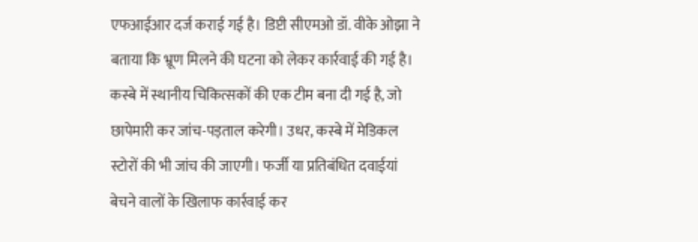एफआईआर दर्ज कराई गई है। डिप्टी सीएमओ डॉ. वीके ओझा ने बताया कि भ्रूण मिलने की घटना को लेकर कार्रवाई की गई है। कस्बे में स्थानीय चिकित्सकों की एक टीम बना दी गई है, जो छापेमारी कर जांच-पड़ताल करेगी। उधर, कस्बे में मेडिकल स्टोरों की भी जांच की जाएगी। फर्जी या प्रतिबंधित दवाईयां बेचने वालों के खिलाफ कार्रवाई कर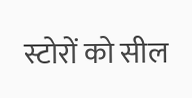स्टोरों को सील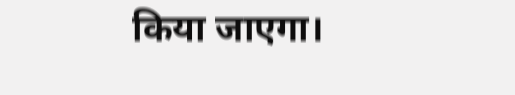किया जाएगा।